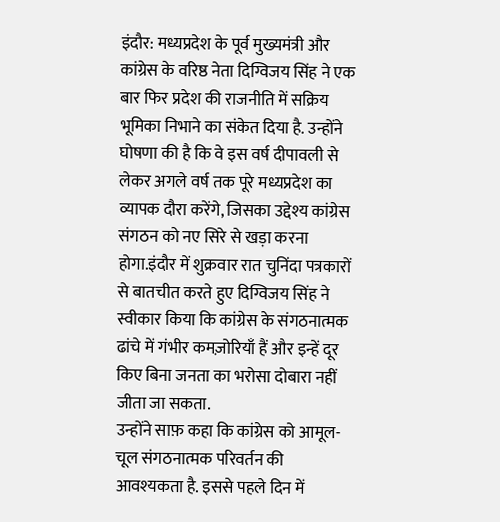इंदौर: मध्यप्रदेश के पूर्व मुख्यमंत्री और कांग्रेस के वरिष्ठ नेता दिग्विजय सिंह ने एक बार फिर प्रदेश की राजनीति में सक्रिय भूमिका निभाने का संकेत दिया है. उन्होंने घोषणा की है कि वे इस वर्ष दीपावली से लेकर अगले वर्ष तक पूरे मध्यप्रदेश का व्यापक दौरा करेंगे, जिसका उद्देश्य कांग्रेस संगठन को नए सिरे से खड़ा करना होगा.इंदौर में शुक्रवार रात चुनिंदा पत्रकारों से बातचीत करते हुए दिग्विजय सिंह ने स्वीकार किया कि कांग्रेस के संगठनात्मक ढांचे में गंभीर कमज़ोरियाँ हैं और इन्हें दूर किए बिना जनता का भरोसा दोबारा नहीं जीता जा सकता.
उन्होंने साफ़ कहा कि कांग्रेस को आमूल-चूल संगठनात्मक परिवर्तन की आवश्यकता है. इससे पहले दिन में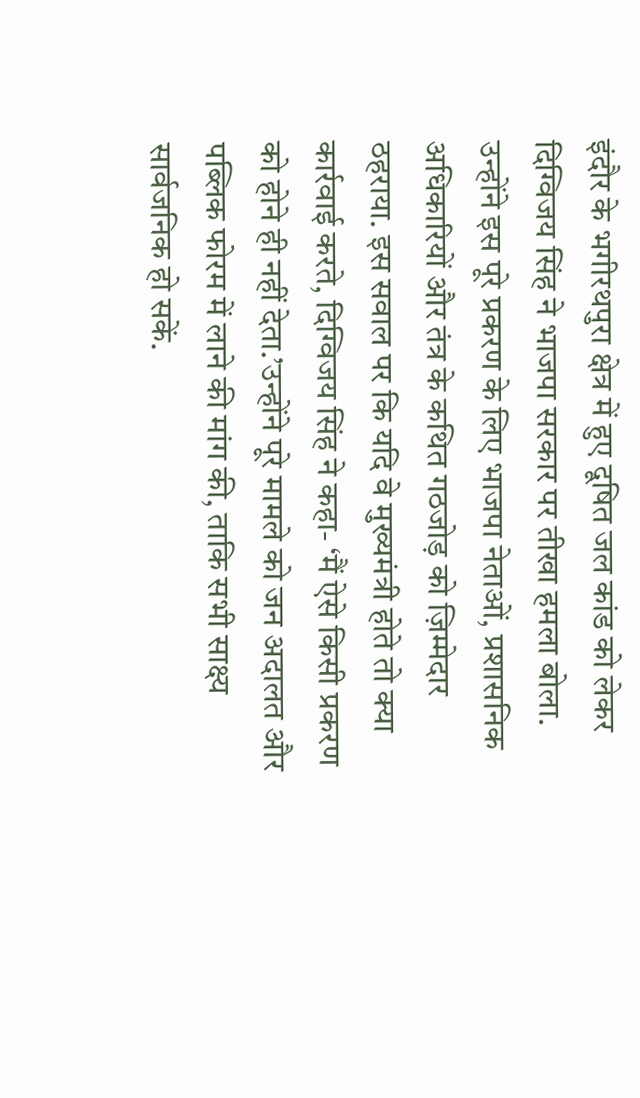इंदौर के भगीरथपुरा क्षेत्र में हुए दूषित जल कांड को लेकर दिग्विजय सिंह ने भाजपा सरकार पर तीखा हमला बोला. उन्होंने इस पूरे प्रकरण के लिए भाजपा नेताओं, प्रशासनिक अधिकारियों और तंत्र के कथित गठजोड़ को ज़िम्मेदार ठहराया. इस सवाल पर कि यदि वे मुख्यमंत्री होते तो क्या कार्रवाई करते, दिग्विजय सिंह ने कहा- ‘मैं ऐसे किसी प्रकरण को होने ही नहीं देता.’उन्होंने पूरे मामले को जन अदालत और पब्लिक फोरम में लाने की मांग की, ताकि सभी साक्ष्य सार्वजनिक हो सकें.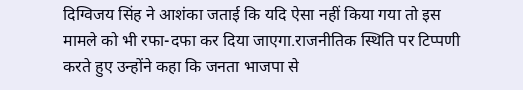दिग्विजय सिंह ने आशंका जताई कि यदि ऐसा नहीं किया गया तो इस मामले को भी रफा-दफा कर दिया जाएगा.राजनीतिक स्थिति पर टिप्पणी करते हुए उन्होंने कहा कि जनता भाजपा से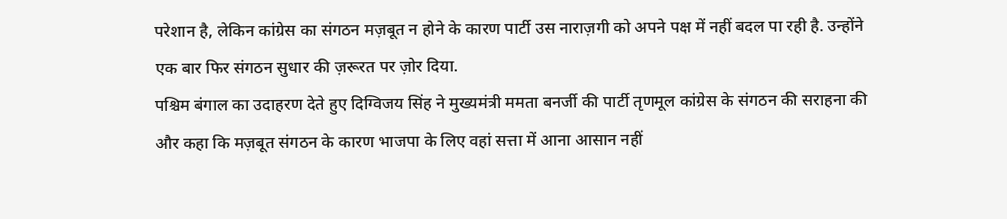परेशान है, लेकिन कांग्रेस का संगठन मज़बूत न होने के कारण पार्टी उस नाराज़गी को अपने पक्ष में नहीं बदल पा रही है. उन्होंने एक बार फिर संगठन सुधार की ज़रूरत पर ज़ोर दिया.
पश्चिम बंगाल का उदाहरण देते हुए दिग्विजय सिंह ने मुख्यमंत्री ममता बनर्जी की पार्टी तृणमूल कांग्रेस के संगठन की सराहना की और कहा कि मज़बूत संगठन के कारण भाजपा के लिए वहां सत्ता में आना आसान नहीं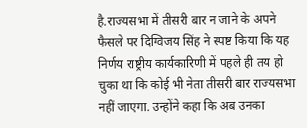है.राज्यसभा में तीसरी बार न जाने के अपने फैसले पर दिग्विजय सिंह ने स्पष्ट किया कि यह निर्णय राष्ट्रीय कार्यकारिणी में पहले ही तय हो चुका था कि कोई भी नेता तीसरी बार राज्यसभा नहीं जाएगा. उन्होंने कहा कि अब उनका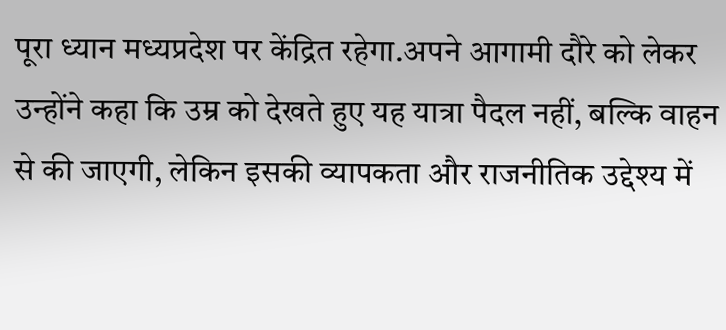पूरा ध्यान मध्यप्रदेश पर केंद्रित रहेगा.अपने आगामी दौरे को लेकर उन्होंने कहा कि उम्र को देखते हुए यह यात्रा पैदल नहीं, बल्कि वाहन से की जाएगी, लेकिन इसकी व्यापकता और राजनीतिक उद्देश्य में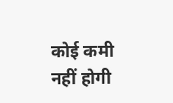कोई कमी नहीं होगी